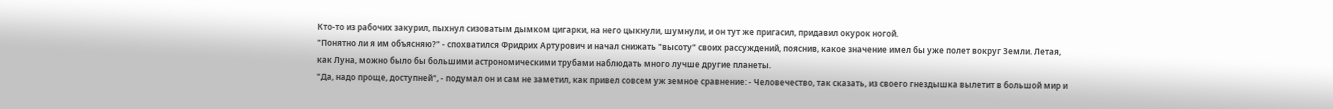Кто-то из рабочих закурил, пыхнул сизоватым дымком цигарки, на него цыкнули, шумнули, и он тут же пригасил, придавил окурок ногой.
"Понятно ли я им объясняю?" - спохватился Фридрих Артурович и начал снижать "высоту" своих рассуждений, пояснив, какое значение имел бы уже полет вокруг Земли. Летая, как Луна, можно было бы большими астрономическими трубами наблюдать много лучше другие планеты.
"Да, надо проще, доступней", - подумал он и сам не заметил, как привел совсем уж земное сравнение: - Человечество, так сказать, из своего гнездышка вылетит в большой мир и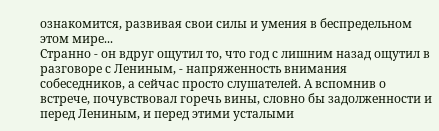ознакомится, развивая свои силы и умения в беспредельном этом мире...
Странно - он вдруг ощутил то, что год с лишним назад ощутил в разговоре с Лениным, - напряженность внимания собеседников, а сейчас просто слушателей. А вспомнив о встрече, почувствовал горечь вины, словно бы задолженности и перед Лениным, и перед этими усталыми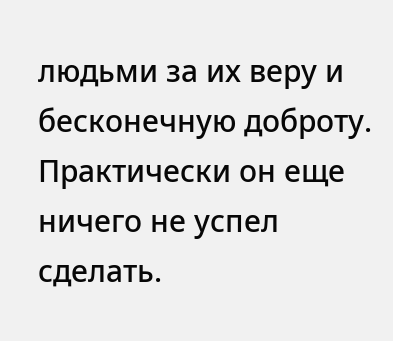людьми за их веру и бесконечную доброту. Практически он еще ничего не успел сделать.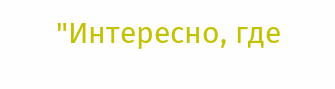"Интересно, где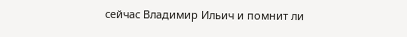сейчас Владимир Ильич и помнит ли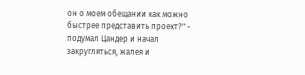он о моем обещании как можно быстрее представить проект?" - подумал Цандер и начал закругляться, жалея и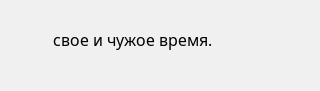свое и чужое время.